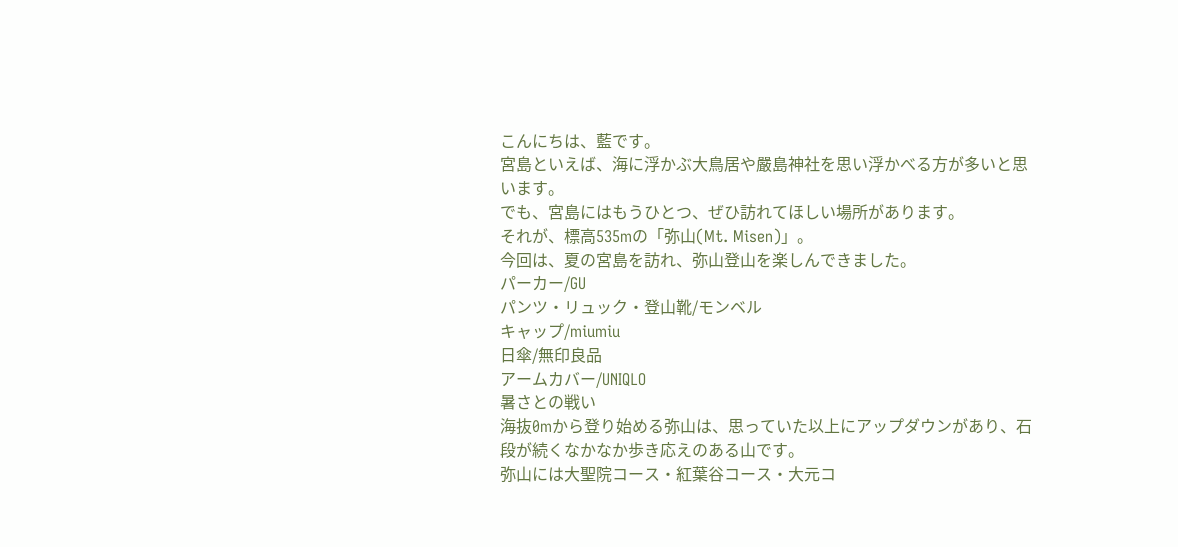こんにちは、藍です。
宮島といえば、海に浮かぶ大鳥居や嚴島神社を思い浮かべる方が多いと思います。
でも、宮島にはもうひとつ、ぜひ訪れてほしい場所があります。
それが、標高535mの「弥山(Mt. Misen)」。
今回は、夏の宮島を訪れ、弥山登山を楽しんできました。
パーカー/GU
パンツ・リュック・登山靴/モンベル
キャップ/miumiu
日傘/無印良品
アームカバー/UNIQLO
暑さとの戦い
海抜0mから登り始める弥山は、思っていた以上にアップダウンがあり、石段が続くなかなか歩き応えのある山です。
弥山には大聖院コース・紅葉谷コース・大元コ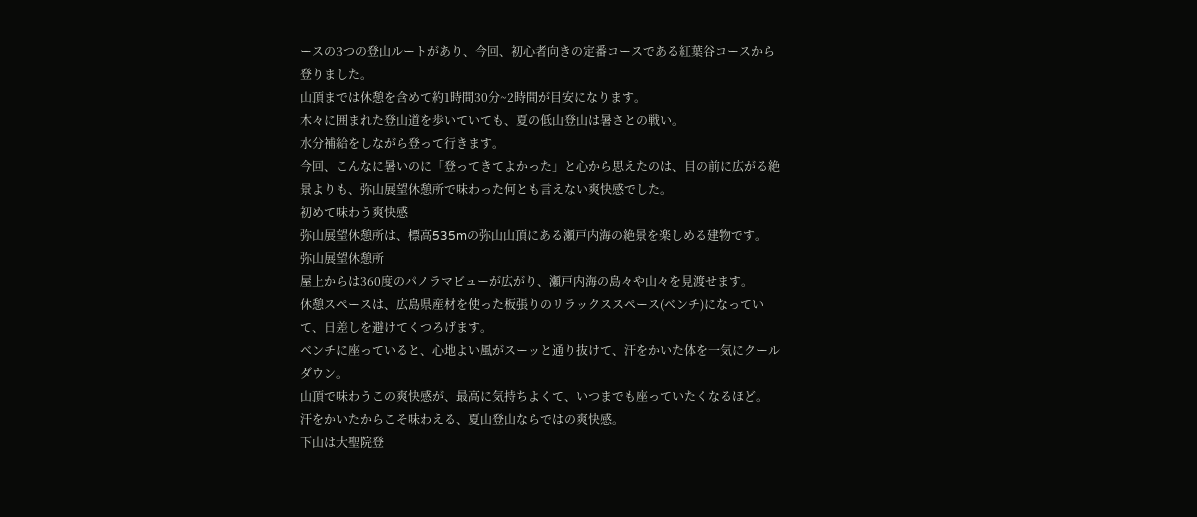ースの3つの登山ルートがあり、今回、初心者向きの定番コースである紅葉谷コースから登りました。
山頂までは休憩を含めて約1時間30分~2時間が目安になります。
木々に囲まれた登山道を歩いていても、夏の低山登山は暑さとの戦い。
水分補給をしながら登って行きます。
今回、こんなに暑いのに「登ってきてよかった」と心から思えたのは、目の前に広がる絶景よりも、弥山展望休憩所で味わった何とも言えない爽快感でした。
初めて味わう爽快感
弥山展望休憩所は、標高535mの弥山山頂にある瀬戸内海の絶景を楽しめる建物です。
弥山展望休憩所
屋上からは360度のパノラマビューが広がり、瀬戸内海の島々や山々を見渡せます。
休憩スペースは、広島県産材を使った板張りのリラックススペース(ベンチ)になっていて、日差しを避けてくつろげます。
ベンチに座っていると、心地よい風がスーッと通り抜けて、汗をかいた体を一気にクールダウン。
山頂で味わうこの爽快感が、最高に気持ちよくて、いつまでも座っていたくなるほど。
汗をかいたからこそ味わえる、夏山登山ならではの爽快感。
下山は大聖院登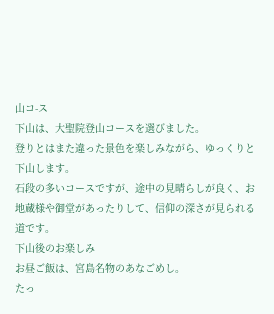山コ-ス
下山は、大聖院登山コースを選びました。
登りとはまた違った景色を楽しみながら、ゆっくりと下山します。
石段の多いコースですが、途中の見晴らしが良く、お地蔵様や御堂があったりして、信仰の深さが見られる道です。
下山後のお楽しみ
お昼ご飯は、宮島名物のあなごめし。
たっ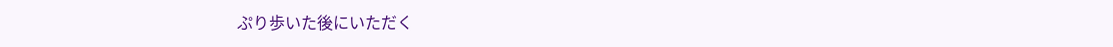ぷり歩いた後にいただく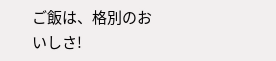ご飯は、格別のおいしさ!